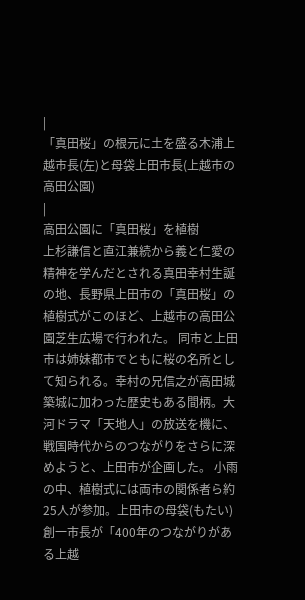|
「真田桜」の根元に土を盛る木浦上越市長(左)と母袋上田市長(上越市の高田公園)
|
高田公園に「真田桜」を植樹
上杉謙信と直江兼続から義と仁愛の精神を学んだとされる真田幸村生誕の地、長野県上田市の「真田桜」の植樹式がこのほど、上越市の高田公園芝生広場で行われた。 同市と上田市は姉妹都市でともに桜の名所として知られる。幸村の兄信之が高田城築城に加わった歴史もある間柄。大河ドラマ「天地人」の放送を機に、戦国時代からのつながりをさらに深めようと、上田市が企画した。 小雨の中、植樹式には両市の関係者ら約25人が参加。上田市の母袋(もたい)創一市長が「400年のつながりがある上越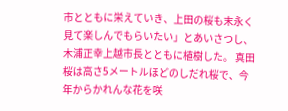市とともに栄えていき、上田の桜も末永く見て楽しんでもらいたい」とあいさつし、木浦正幸上越市長とともに植樹した。 真田桜は高さ5メートルほどのしだれ桜で、今年からかれんな花を咲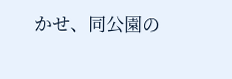かせ、同公園の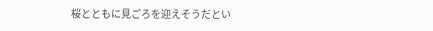桜とともに見ごろを迎えそうだとい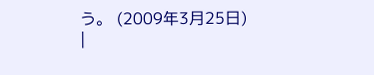う。 (2009年3月25日)
|